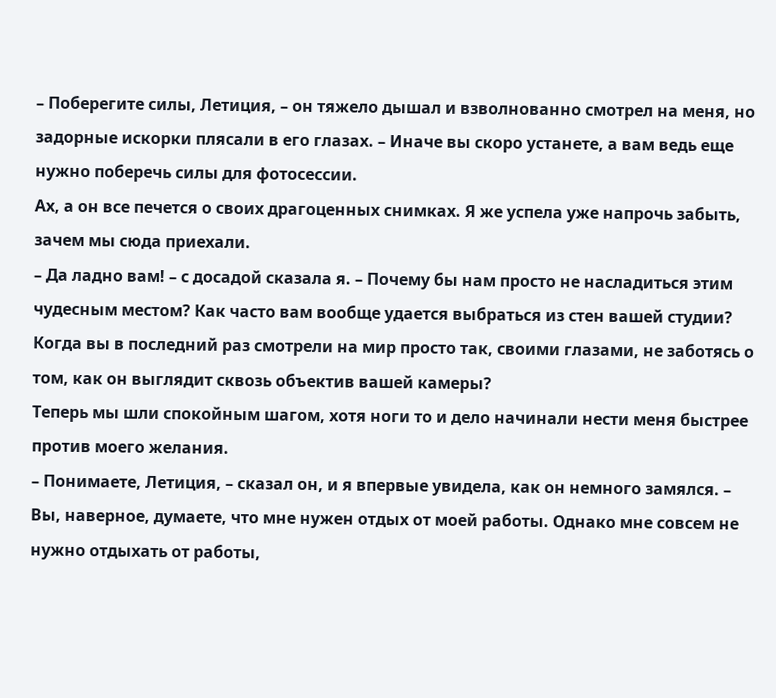– Поберегите силы, Летиция, – он тяжело дышал и взволнованно смотрел на меня, но задорные искорки плясали в его глазах. – Иначе вы скоро устанете, а вам ведь еще нужно поберечь силы для фотосессии.
Ах, а он все печется о своих драгоценных снимках. Я же успела уже напрочь забыть, зачем мы сюда приехали.
– Да ладно вам! – с досадой сказала я. – Почему бы нам просто не насладиться этим чудесным местом? Как часто вам вообще удается выбраться из стен вашей студии? Когда вы в последний раз смотрели на мир просто так, своими глазами, не заботясь о том, как он выглядит сквозь объектив вашей камеры?
Теперь мы шли спокойным шагом, хотя ноги то и дело начинали нести меня быстрее против моего желания.
– Понимаете, Летиция, – сказал он, и я впервые увидела, как он немного замялся. – Вы, наверное, думаете, что мне нужен отдых от моей работы. Однако мне совсем не нужно отдыхать от работы,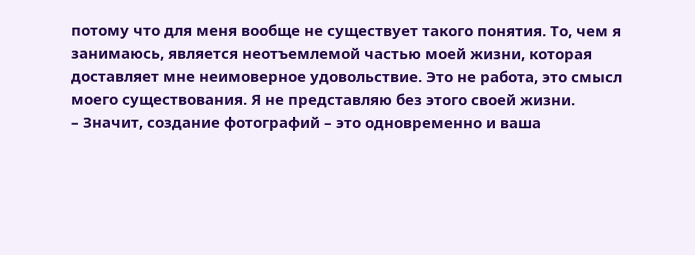потому что для меня вообще не существует такого понятия. То, чем я занимаюсь, является неотъемлемой частью моей жизни, которая доставляет мне неимоверное удовольствие. Это не работа, это смысл моего существования. Я не представляю без этого своей жизни.
– Значит, создание фотографий – это одновременно и ваша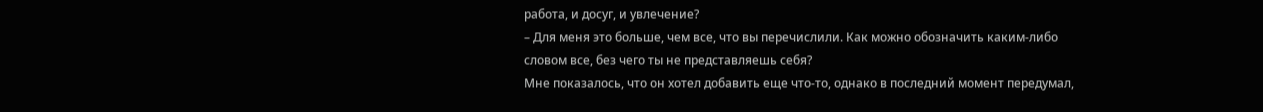работа, и досуг, и увлечение?
– Для меня это больше, чем все, что вы перечислили. Как можно обозначить каким-либо словом все, без чего ты не представляешь себя?
Мне показалось, что он хотел добавить еще что-то, однако в последний момент передумал,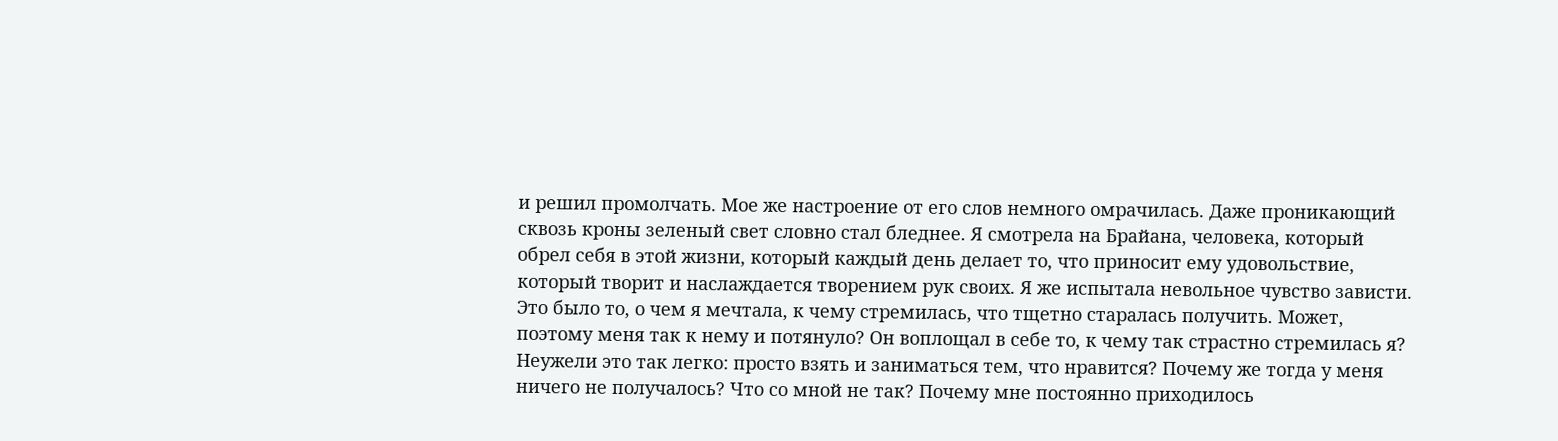и решил промолчать. Мое же настроение от его слов немного омрачилась. Даже проникающий сквозь кроны зеленый свет словно стал бледнее. Я смотрела на Брайана, человека, который обрел себя в этой жизни, который каждый день делает то, что приносит ему удовольствие, который творит и наслаждается творением рук своих. Я же испытала невольное чувство зависти. Это было то, о чем я мечтала, к чему стремилась, что тщетно старалась получить. Может, поэтому меня так к нему и потянуло? Он воплощал в себе то, к чему так страстно стремилась я?
Неужели это так легко: просто взять и заниматься тем, что нравится? Почему же тогда у меня ничего не получалось? Что со мной не так? Почему мне постоянно приходилось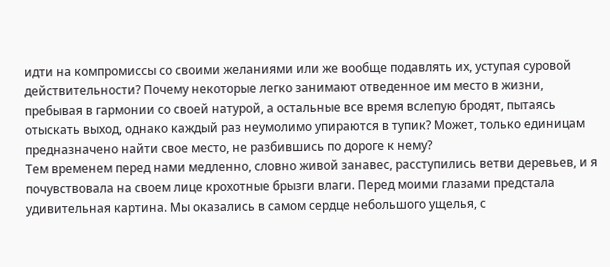идти на компромиссы со своими желаниями или же вообще подавлять их, уступая суровой действительности? Почему некоторые легко занимают отведенное им место в жизни, пребывая в гармонии со своей натурой, а остальные все время вслепую бродят, пытаясь отыскать выход, однако каждый раз неумолимо упираются в тупик? Может, только единицам предназначено найти свое место, не разбившись по дороге к нему?
Тем временем перед нами медленно, словно живой занавес, расступились ветви деревьев, и я почувствовала на своем лице крохотные брызги влаги. Перед моими глазами предстала удивительная картина. Мы оказались в самом сердце небольшого ущелья, с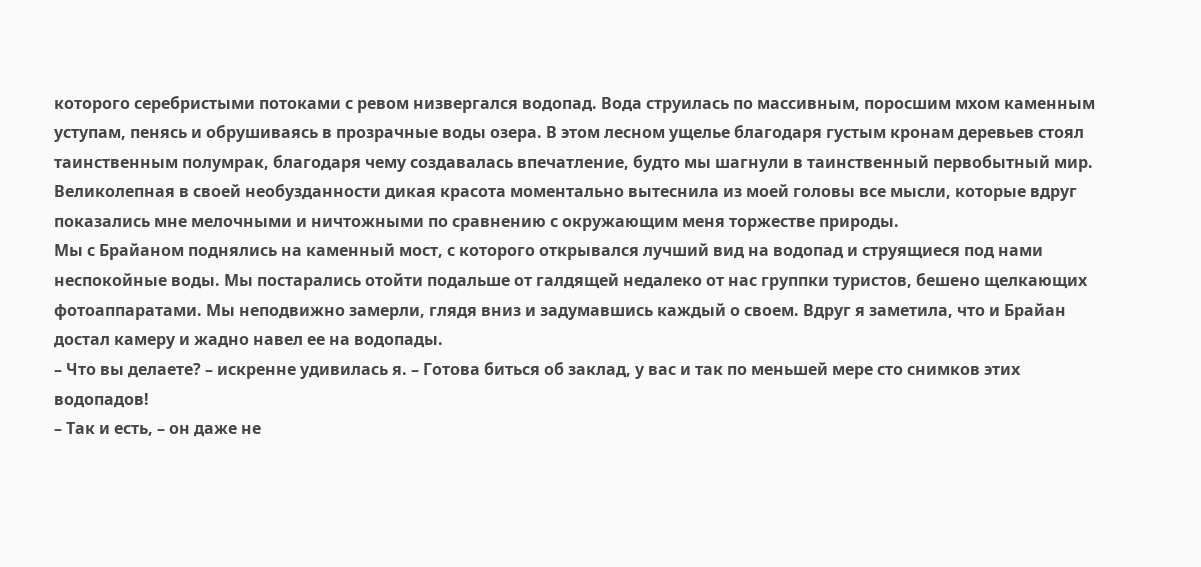которого серебристыми потоками с ревом низвергался водопад. Вода струилась по массивным, поросшим мхом каменным уступам, пенясь и обрушиваясь в прозрачные воды озера. В этом лесном ущелье благодаря густым кронам деревьев стоял таинственным полумрак, благодаря чему создавалась впечатление, будто мы шагнули в таинственный первобытный мир. Великолепная в своей необузданности дикая красота моментально вытеснила из моей головы все мысли, которые вдруг показались мне мелочными и ничтожными по сравнению с окружающим меня торжестве природы.
Мы с Брайаном поднялись на каменный мост, с которого открывался лучший вид на водопад и струящиеся под нами неспокойные воды. Мы постарались отойти подальше от галдящей недалеко от нас группки туристов, бешено щелкающих фотоаппаратами. Мы неподвижно замерли, глядя вниз и задумавшись каждый о своем. Вдруг я заметила, что и Брайан достал камеру и жадно навел ее на водопады.
– Что вы делаете? – искренне удивилась я. – Готова биться об заклад, у вас и так по меньшей мере сто снимков этих водопадов!
– Так и есть, – он даже не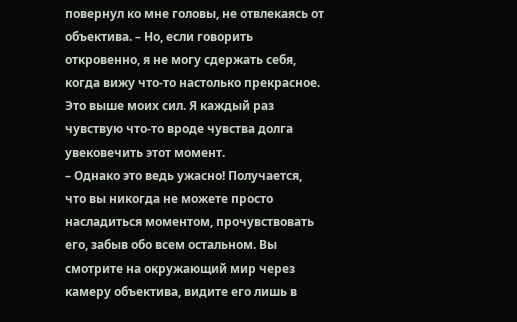повернул ко мне головы, не отвлекаясь от объектива. – Но, если говорить откровенно, я не могу сдержать себя, когда вижу что-то настолько прекрасное. Это выше моих сил. Я каждый раз чувствую что-то вроде чувства долга увековечить этот момент.
– Однако это ведь ужасно! Получается, что вы никогда не можете просто насладиться моментом, прочувствовать его, забыв обо всем остальном. Вы смотрите на окружающий мир через камеру объектива, видите его лишь в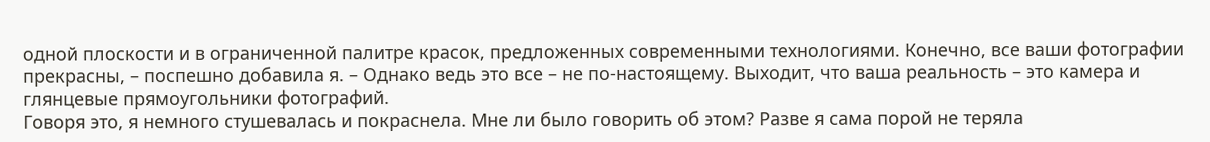одной плоскости и в ограниченной палитре красок, предложенных современными технологиями. Конечно, все ваши фотографии прекрасны, – поспешно добавила я. – Однако ведь это все – не по-настоящему. Выходит, что ваша реальность – это камера и глянцевые прямоугольники фотографий.
Говоря это, я немного стушевалась и покраснела. Мне ли было говорить об этом? Разве я сама порой не теряла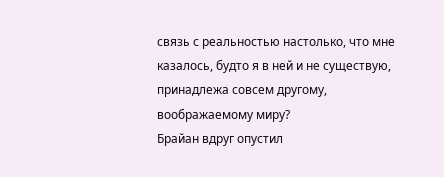связь с реальностью настолько, что мне казалось, будто я в ней и не существую, принадлежа совсем другому, воображаемому миру?
Брайан вдруг опустил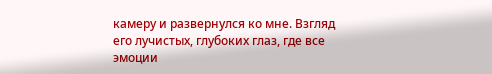камеру и развернулся ко мне. Взгляд его лучистых, глубоких глаз, где все эмоции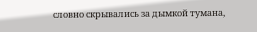словно скрывались за дымкой тумана,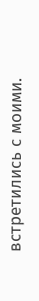встретились с моими.